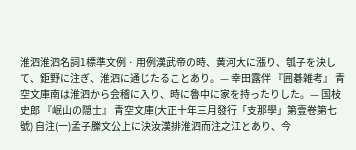淮泗淮泗名詞1標準文例 · 用例漢武帝の時、黄河大に漲り、瓠子を決して、鉅野に注ぎ、淮泗に通じたることあり。— 幸田露伴 『囲碁雑考』 青空文庫南は淮泗から会稽に入り、時に魯中に家を持ったりした。— 国枝史郎 『岷山の隠士』 青空文庫(大正十年三月發行「支那學」第壹卷第七號) 自注(一)孟子縢文公上に決汝漢排淮泗而注之江とあり、今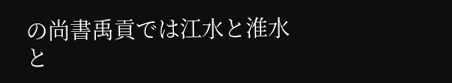の尚書禹貢では江水と淮水と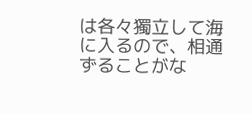は各々獨立して海に入るので、相通ずることがな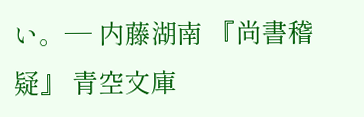い。— 内藤湖南 『尚書稽疑』 青空文庫